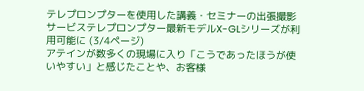テレプロンプターを使用した講義・セミナーの出張撮影サービステレプロンプター最新モデルX-GLシリーズが利用可能に (3/4ページ)
アテインが数多くの現場に入り「こうであったほうが使いやすい」と感じたことや、お客様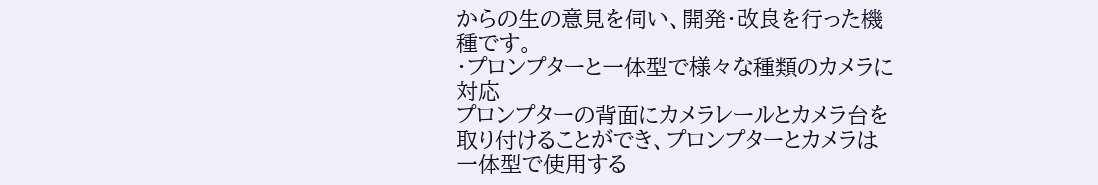からの生の意見を伺い、開発・改良を行った機種です。
・プロンプターと一体型で様々な種類のカメラに対応
プロンプターの背面にカメラレールとカメラ台を取り付けることができ、プロンプターとカメラは一体型で使用する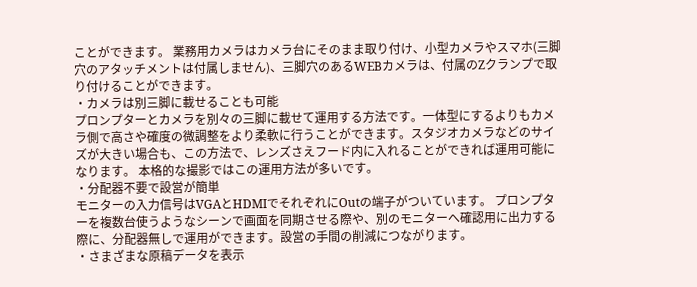ことができます。 業務用カメラはカメラ台にそのまま取り付け、小型カメラやスマホ(三脚穴のアタッチメントは付属しません)、三脚穴のあるWEBカメラは、付属のZクランプで取り付けることができます。
・カメラは別三脚に載せることも可能
プロンプターとカメラを別々の三脚に載せて運用する方法です。一体型にするよりもカメラ側で高さや確度の微調整をより柔軟に行うことができます。スタジオカメラなどのサイズが大きい場合も、この方法で、レンズさえフード内に入れることができれば運用可能になります。 本格的な撮影ではこの運用方法が多いです。
・分配器不要で設営が簡単
モニターの入力信号はVGAとHDMIでそれぞれにOutの端子がついています。 プロンプターを複数台使うようなシーンで画面を同期させる際や、別のモニターへ確認用に出力する際に、分配器無しで運用ができます。設営の手間の削減につながります。
・さまざまな原稿データを表示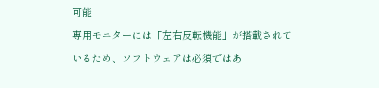可能
専用モニターには「左右反転機能」が搭載されているため、ソフトウェアは必須ではあ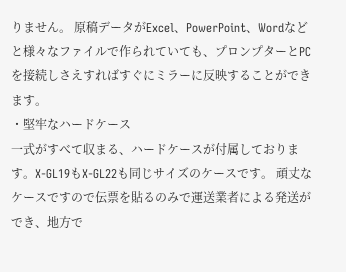りません。 原稿データがExcel、PowerPoint、Wordなどと様々なファイルで作られていても、プロンプターとPCを接続しさえすればすぐにミラーに反映することができます。
・堅牢なハードケース
一式がすべて収まる、ハードケースが付属しております。X-GL19もX-GL22も同じサイズのケースです。 頑丈なケースですので伝票を貼るのみで運送業者による発送ができ、地方で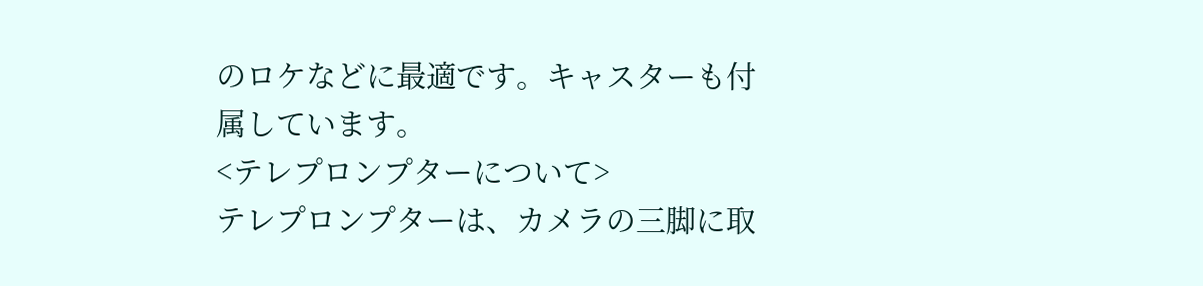のロケなどに最適です。キャスターも付属しています。
<テレプロンプターについて>
テレプロンプターは、カメラの三脚に取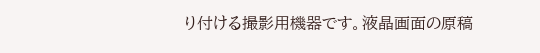り付ける撮影用機器です。液晶画面の原稿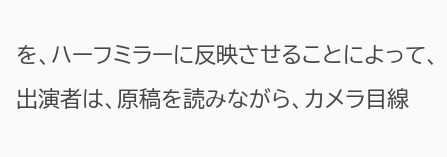を、ハーフミラーに反映させることによって、出演者は、原稿を読みながら、カメラ目線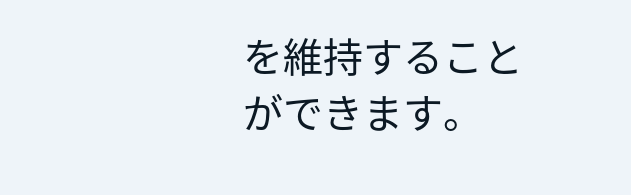を維持することができます。